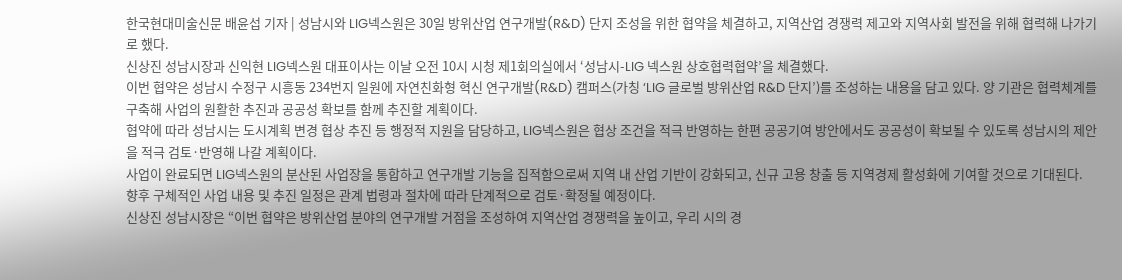한국현대미술신문 배윤섭 기자 | 성남시와 LIG넥스원은 30일 방위산업 연구개발(R&D) 단지 조성을 위한 협약을 체결하고, 지역산업 경쟁력 제고와 지역사회 발전을 위해 협력해 나가기로 했다.
신상진 성남시장과 신익현 LIG넥스원 대표이사는 이날 오전 10시 시청 제1회의실에서 ‘성남시-LIG 넥스원 상호협력협약’을 체결했다.
이번 협약은 성남시 수정구 시흥동 234번지 일원에 자연친화형 혁신 연구개발(R&D) 캠퍼스(가칭 ‘LIG 글로벌 방위산업 R&D 단지’)를 조성하는 내용을 담고 있다. 양 기관은 협력체계를 구축해 사업의 원활한 추진과 공공성 확보를 함께 추진할 계획이다.
협약에 따라 성남시는 도시계획 변경 협상 추진 등 행정적 지원을 담당하고, LIG넥스원은 협상 조건을 적극 반영하는 한편 공공기여 방안에서도 공공성이 확보될 수 있도록 성남시의 제안을 적극 검토·반영해 나갈 계획이다.
사업이 완료되면 LIG넥스원의 분산된 사업장을 통합하고 연구개발 기능을 집적함으로써 지역 내 산업 기반이 강화되고, 신규 고용 창출 등 지역경제 활성화에 기여할 것으로 기대된다.
향후 구체적인 사업 내용 및 추진 일정은 관계 법령과 절차에 따라 단계적으로 검토·확정될 예정이다.
신상진 성남시장은 “이번 협약은 방위산업 분야의 연구개발 거점을 조성하여 지역산업 경쟁력을 높이고, 우리 시의 경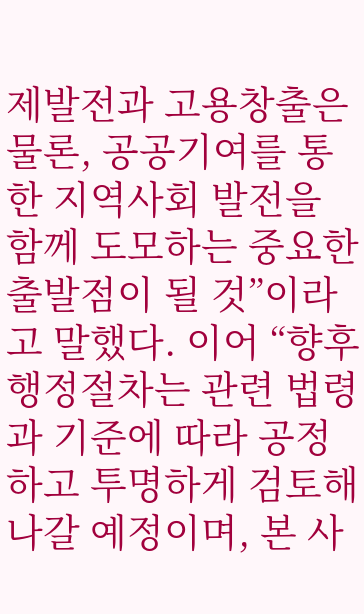제발전과 고용창출은 물론, 공공기여를 통한 지역사회 발전을 함께 도모하는 중요한 출발점이 될 것”이라고 말했다. 이어 “향후 행정절차는 관련 법령과 기준에 따라 공정하고 투명하게 검토해 나갈 예정이며, 본 사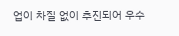업이 차질 없이 추진되어 우수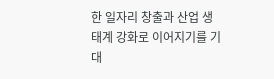한 일자리 창출과 산업 생태계 강화로 이어지기를 기대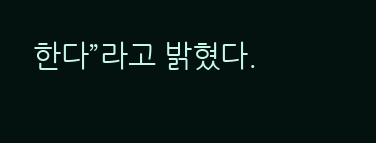한다”라고 밝혔다.